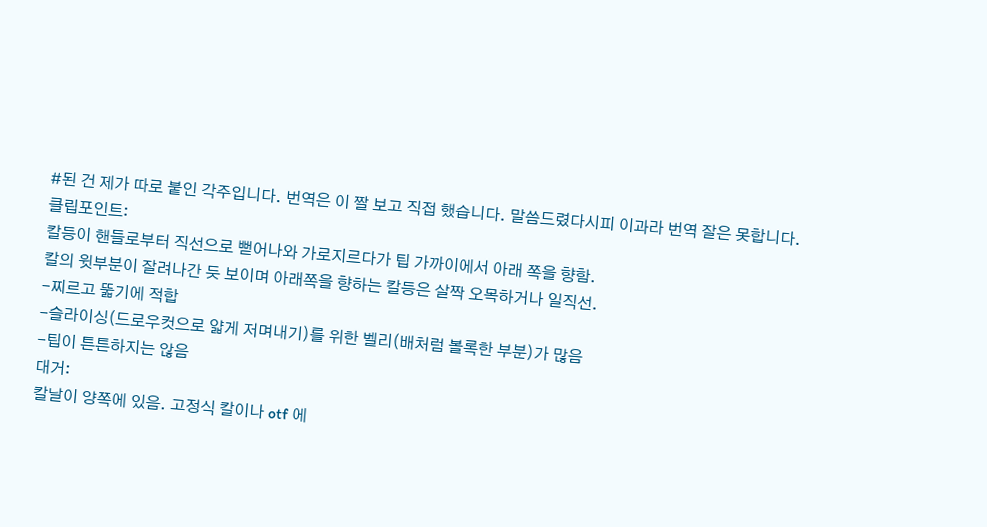#된 건 제가 따로 붙인 각주입니다. 번역은 이 짤 보고 직접 했습니다. 말씀드렸다시피 이과라 번역 잘은 못합니다.
클립포인트:
칼등이 핸들로부터 직선으로 뻗어나와 가로지르다가 팁 가까이에서 아래 쪽을 향함.
칼의 윗부분이 잘려나간 듯 보이며 아래쪽을 향하는 칼등은 살짝 오목하거나 일직선.
-찌르고 뚧기에 적합
-슬라이싱(드로우컷으로 얇게 저며내기)를 위한 벨리(배처럼 볼록한 부분)가 많음
-팁이 튼튼하지는 않음
대거:
칼날이 양쪽에 있음. 고정식 칼이나 otf 에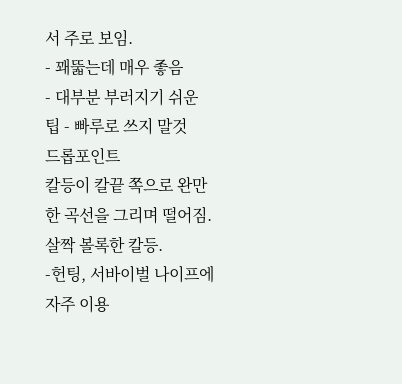서 주로 보임.
- 꽤뚧는데 매우 좋음
- 대부분 부러지기 쉬운 팁 - 빠루로 쓰지 말것
드롭포인트
칼등이 칼끝 쪽으로 완만한 곡선을 그리며 떨어짐. 살짝 볼록한 칼등.
-헌팅, 서바이벌 나이프에 자주 이용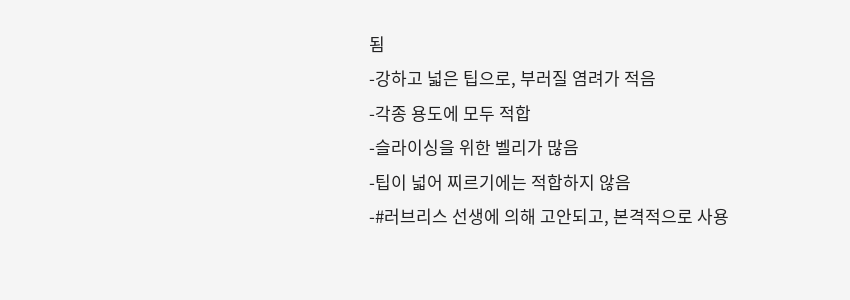됨
-강하고 넓은 팁으로, 부러질 염려가 적음
-각종 용도에 모두 적합
-슬라이싱을 위한 벨리가 많음
-팁이 넓어 찌르기에는 적합하지 않음
-#러브리스 선생에 의해 고안되고, 본격적으로 사용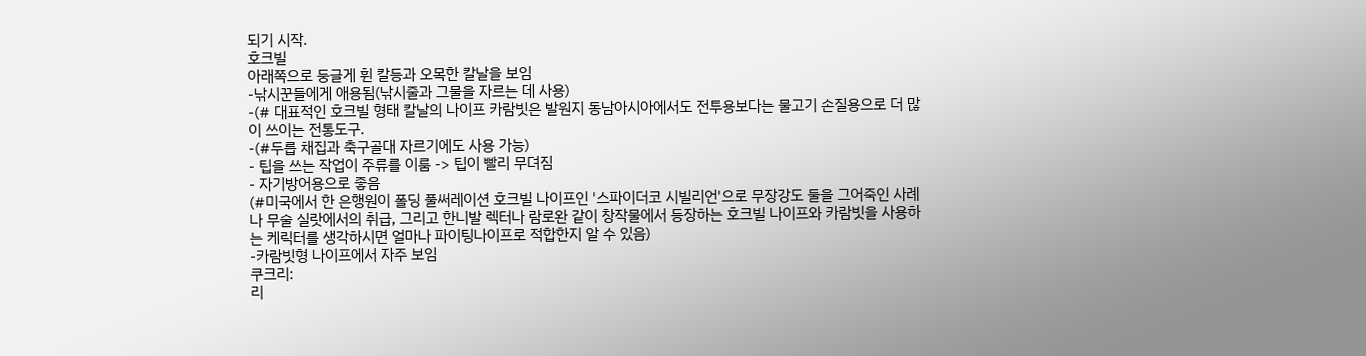되기 시작.
호크빌
아래쪽으로 둥글게 휜 칼등과 오목한 칼날을 보임
-낚시꾼들에게 애용됨(낚시줄과 그물을 자르는 데 사용)
-(# 대표적인 호크빌 형태 칼날의 나이프 카람빗은 발원지 동남아시아에서도 전투용보다는 물고기 손질용으로 더 많이 쓰이는 전통도구.
-(#두릅 채집과 축구골대 자르기에도 사용 가능)
- 팁을 쓰는 작업이 주류를 이룸 -> 팁이 빨리 무뎌짐
- 자기방어용으로 좋음
(#미국에서 한 은행원이 폴딩 풀써레이션 호크빌 나이프인 '스파이더코 시빌리언'으로 무장강도 둘을 그어죽인 사례나 무술 실랏에서의 취급, 그리고 한니발 렉터나 람로완 같이 창작물에서 등장하는 호크빌 나이프와 카람빗을 사용하는 케릭터를 생각하시면 얼마나 파이팅나이프로 적합한지 알 수 있음)
-카람빗형 나이프에서 자주 보임
쿠크리:
리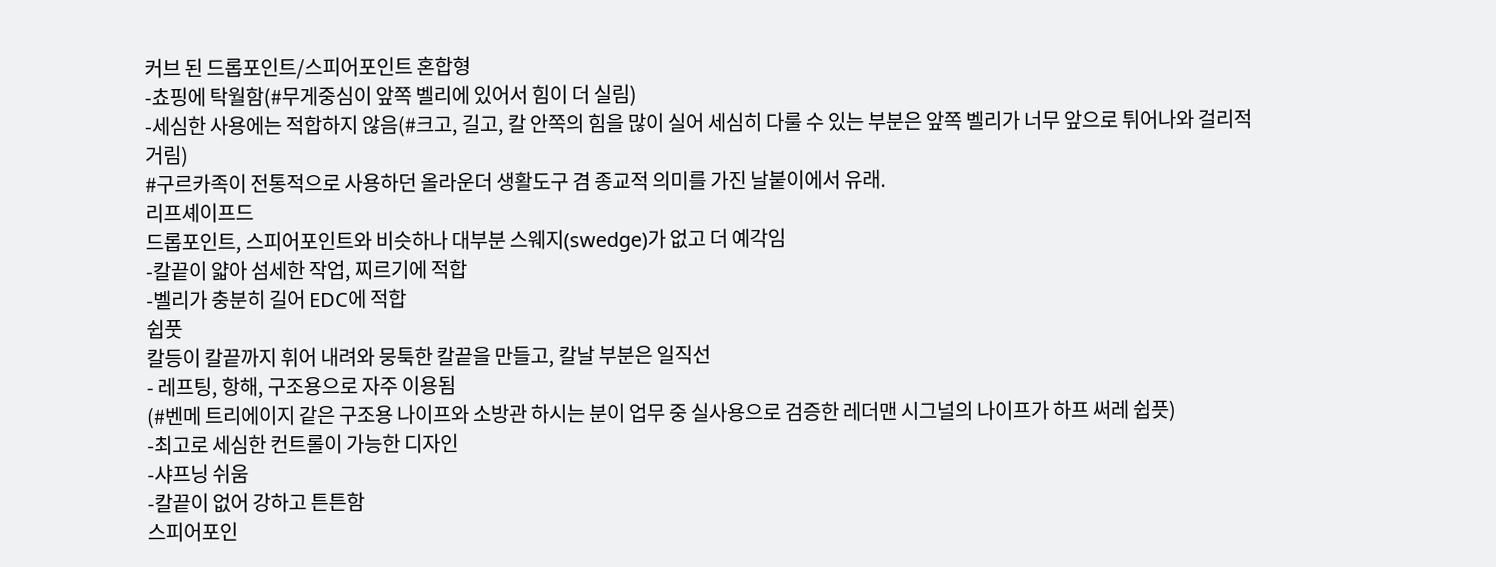커브 된 드롭포인트/스피어포인트 혼합형
-쵸핑에 탁월함(#무게중심이 앞쪽 벨리에 있어서 힘이 더 실림)
-세심한 사용에는 적합하지 않음(#크고, 길고, 칼 안쪽의 힘을 많이 실어 세심히 다룰 수 있는 부분은 앞쪽 벨리가 너무 앞으로 튀어나와 걸리적거림)
#구르카족이 전통적으로 사용하던 올라운더 생활도구 겸 종교적 의미를 가진 날붙이에서 유래.
리프셰이프드
드롭포인트, 스피어포인트와 비슷하나 대부분 스웨지(swedge)가 없고 더 예각임
-칼끝이 얇아 섬세한 작업, 찌르기에 적합
-벨리가 충분히 길어 EDC에 적합
쉽풋
칼등이 칼끝까지 휘어 내려와 뭉툭한 칼끝을 만들고, 칼날 부분은 일직선
- 레프팅, 항해, 구조용으로 자주 이용됨
(#벤메 트리에이지 같은 구조용 나이프와 소방관 하시는 분이 업무 중 실사용으로 검증한 레더맨 시그널의 나이프가 하프 써레 쉽픗)
-최고로 세심한 컨트롤이 가능한 디자인
-샤프닝 쉬움
-칼끝이 없어 강하고 튼튼함
스피어포인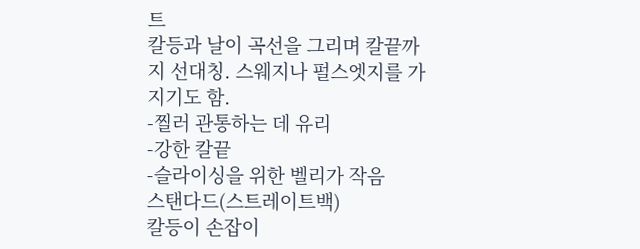트
칼등과 날이 곡선을 그리며 칼끝까지 선대칭. 스웨지나 펄스엣지를 가지기도 함.
-찔러 관통하는 데 유리
-강한 칼끝
-슬라이싱을 위한 벨리가 작음
스탠다드(스트레이트백)
칼등이 손잡이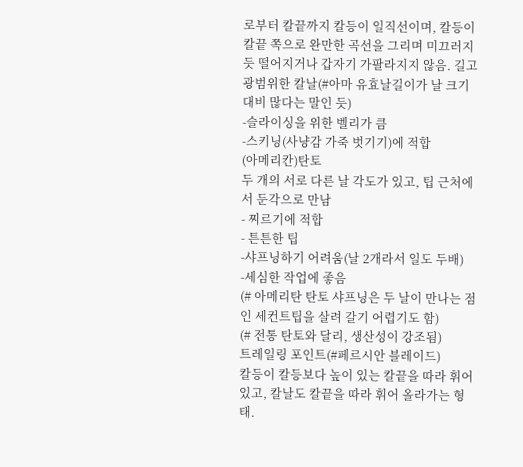로부터 칼끝까지 칼등이 일직선이며, 칼등이 칼끝 쪽으로 완만한 곡선을 그리며 미끄러지듯 떨어지거나 갑자기 가팔라지지 않음. 길고 광범위한 칼날(#아마 유효날길이가 날 크기 대비 많다는 말인 듯)
-슬라이싱을 위한 벨리가 큼
-스키닝(사냥감 가죽 벗기기)에 적합
(아메리칸)탄토
두 개의 서로 다른 날 각도가 있고, 팁 근처에서 둔각으로 만남
- 찌르기에 적합
- 튼튼한 팁
-샤프닝하기 어려움(날 2개라서 일도 두배)
-세심한 작업에 좋음
(# 아메리탄 탄토 샤프닝은 두 날이 만나는 점인 세컨트팁을 살려 갈기 어렵기도 함)
(# 전통 탄토와 달리, 생산성이 강조됨)
트레일링 포인트(#페르시안 블레이드)
칼등이 칼등보다 높이 있는 칼끝을 따라 휘어있고, 칼날도 칼끝을 따라 휘어 올라가는 형태.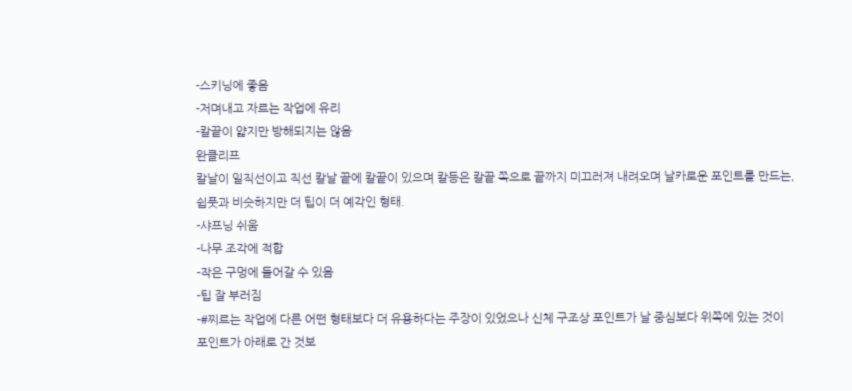-스키닝에 좋음
-저며내고 자르는 작업에 유리
-칼끝이 얇지만 방해되지는 않음
완클리프
칼날이 일직선이고 직선 칼날 끝에 칼끝이 있으며 칼등은 칼끝 쪽으로 끝까지 미끄러져 내려오며 날카로운 포인트를 만드는, 쉽풋과 비슷하지만 더 팁이 더 예각인 형태.
-샤프닝 쉬움
-나무 조각에 적합
-작은 구멍에 들어갈 수 있음
-팁 잘 부러짐
-#찌르는 작업에 다른 어떤 형태보다 더 유용하다는 주장이 있었으나 신체 구조상 포인트가 날 중심보다 위쪽에 있는 것이 포인트가 아래로 간 것보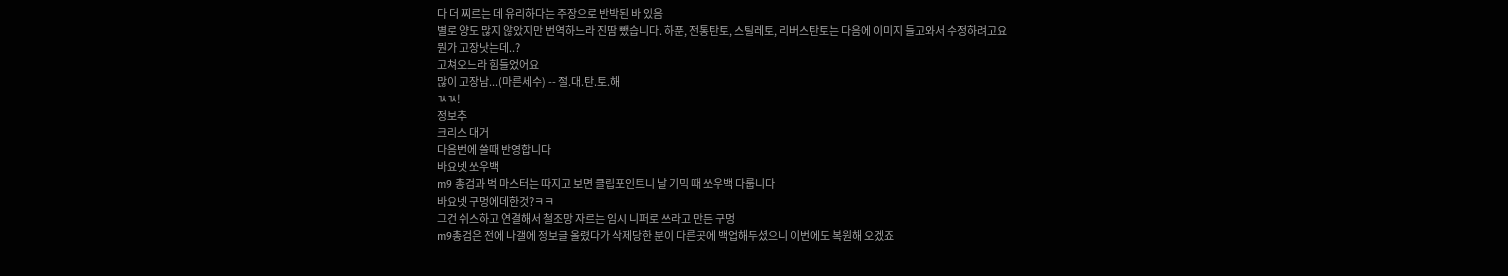다 더 찌르는 데 유리하다는 주장으로 반박된 바 있음
별로 양도 많지 않았지만 번역하느라 진땀 뺐습니다. 하푼, 전통탄토, 스틸레토, 리버스탄토는 다음에 이미지 들고와서 수정하려고요
뭔가 고장낫는데..?
고쳐오느라 힘들었어요
많이 고장남...(마른세수) -- 절.대.탄.토.해
ㄳㄳ!
정보추
크리스 대거
다음번에 쓸때 반영합니다
바요넷 쏘우백
m9 총검과 벅 마스터는 따지고 보면 클립포인트니 날 기믹 때 쏘우백 다룹니다
바요넷 구멍에데한것?ㅋㅋ
그건 쉬스하고 연결해서 철조망 자르는 임시 니퍼로 쓰라고 만든 구멍
m9총검은 전에 나갤에 정보글 올렸다가 삭제당한 분이 다른곳에 백업해두셨으니 이번에도 복원해 오겠죠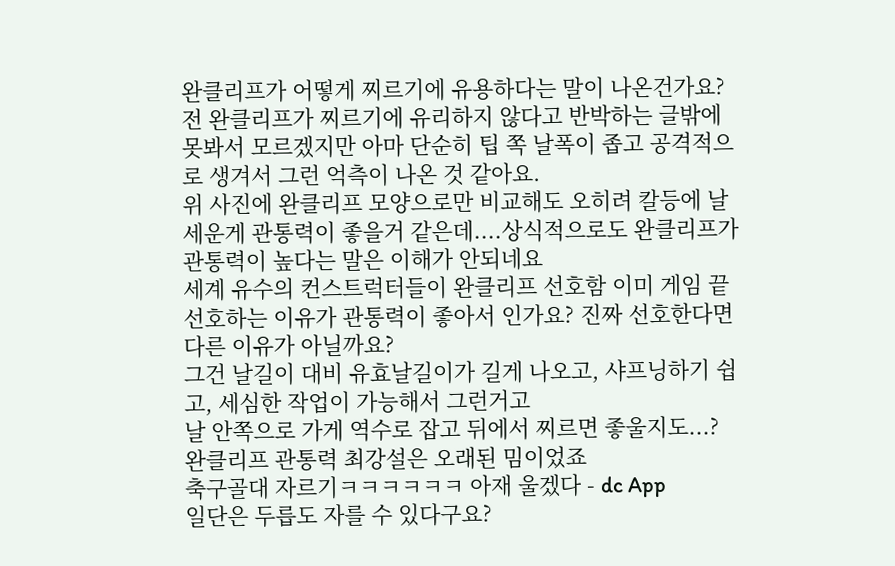완클리프가 어떻게 찌르기에 유용하다는 말이 나온건가요?
전 완클리프가 찌르기에 유리하지 않다고 반박하는 글밖에 못봐서 모르겠지만 아마 단순히 팁 쪽 날폭이 좁고 공격적으로 생겨서 그런 억측이 나온 것 같아요.
위 사진에 완클리프 모양으로만 비교해도 오히려 칼등에 날세운게 관통력이 좋을거 같은데....상식적으로도 완클리프가 관통력이 높다는 말은 이해가 안되네요
세계 유수의 컨스트럭터들이 완클리프 선호함 이미 게임 끝
선호하는 이유가 관통력이 좋아서 인가요? 진짜 선호한다면 다른 이유가 아닐까요?
그건 날길이 대비 유효날길이가 길게 나오고, 샤프닝하기 쉽고, 세심한 작업이 가능해서 그런거고
날 안쪽으로 가게 역수로 잡고 뒤에서 찌르면 좋울지도...?
완클리프 관통력 최강설은 오래된 밈이었죠
축구골대 자르기ㅋㅋㅋㅋㅋㅋ 아재 울겠다 - dc App
일단은 두릅도 자를 수 있다구요?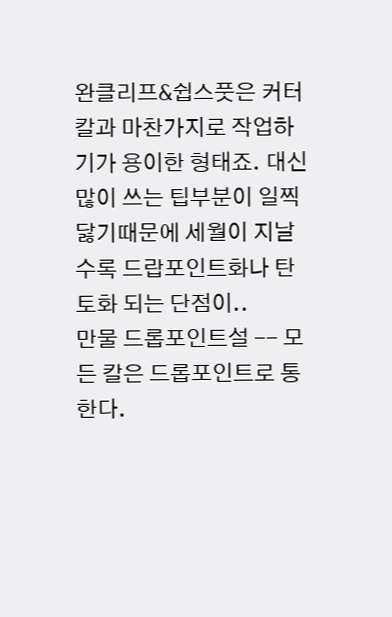완클리프&쉽스풋은 커터칼과 마찬가지로 작업하기가 용이한 형태죠. 대신 많이 쓰는 팁부분이 일찍 닳기때문에 세월이 지날수록 드랍포인트화나 탄토화 되는 단점이..
만물 드롭포인트설 -- 모든 칼은 드롭포인트로 통한다.